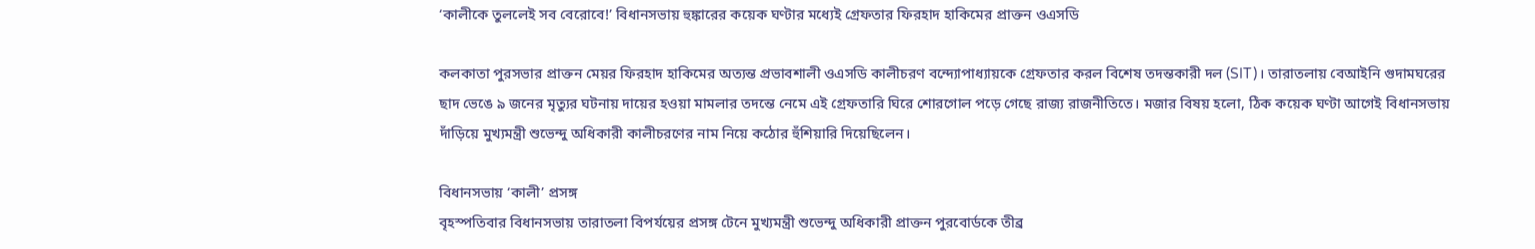‘কালীকে তুললেই সব বেরোবে!’ বিধানসভায় হুঙ্কারের কয়েক ঘণ্টার মধ্যেই গ্রেফতার ফিরহাদ হাকিমের প্রাক্তন ওএসডি

কলকাতা পুরসভার প্রাক্তন মেয়র ফিরহাদ হাকিমের অত্যন্ত প্রভাবশালী ওএসডি কালীচরণ বন্দ্যোপাধ্যায়কে গ্রেফতার করল বিশেষ তদন্তকারী দল (SIT)। তারাতলায় বেআইনি গুদামঘরের ছাদ ভেঙে ৯ জনের মৃত্যুর ঘটনায় দায়ের হওয়া মামলার তদন্তে নেমে এই গ্রেফতারি ঘিরে শোরগোল পড়ে গেছে রাজ্য রাজনীতিতে। মজার বিষয় হলো, ঠিক কয়েক ঘণ্টা আগেই বিধানসভায় দাঁড়িয়ে মুখ্যমন্ত্রী শুভেন্দু অধিকারী কালীচরণের নাম নিয়ে কঠোর হুঁশিয়ারি দিয়েছিলেন।

বিধানসভায় ‘কালী’ প্রসঙ্গ
বৃহস্পতিবার বিধানসভায় তারাতলা বিপর্যয়ের প্রসঙ্গ টেনে মুখ্যমন্ত্রী শুভেন্দু অধিকারী প্রাক্তন পুরবোর্ডকে তীব্র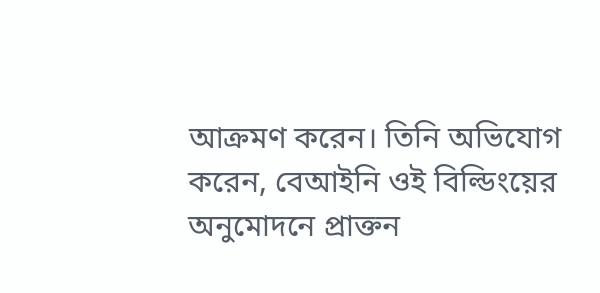আক্রমণ করেন। তিনি অভিযোগ করেন, বেআইনি ওই বিল্ডিংয়ের অনুমোদনে প্রাক্তন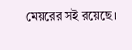মেয়রের সই রয়েছে।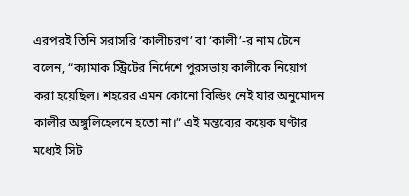এরপরই তিনি সরাসরি ‘কালীচরণ’ বা ‘কালী’-র নাম টেনে বলেন, “ক্যামাক স্ট্রিটের নির্দেশে পুরসভায় কালীকে নিয়োগ করা হয়েছিল। শহরের এমন কোনো বিল্ডিং নেই যার অনুমোদন কালীর অঙ্গুলিহেলনে হতো না।” এই মন্তব্যের কয়েক ঘণ্টার মধ্যেই সিট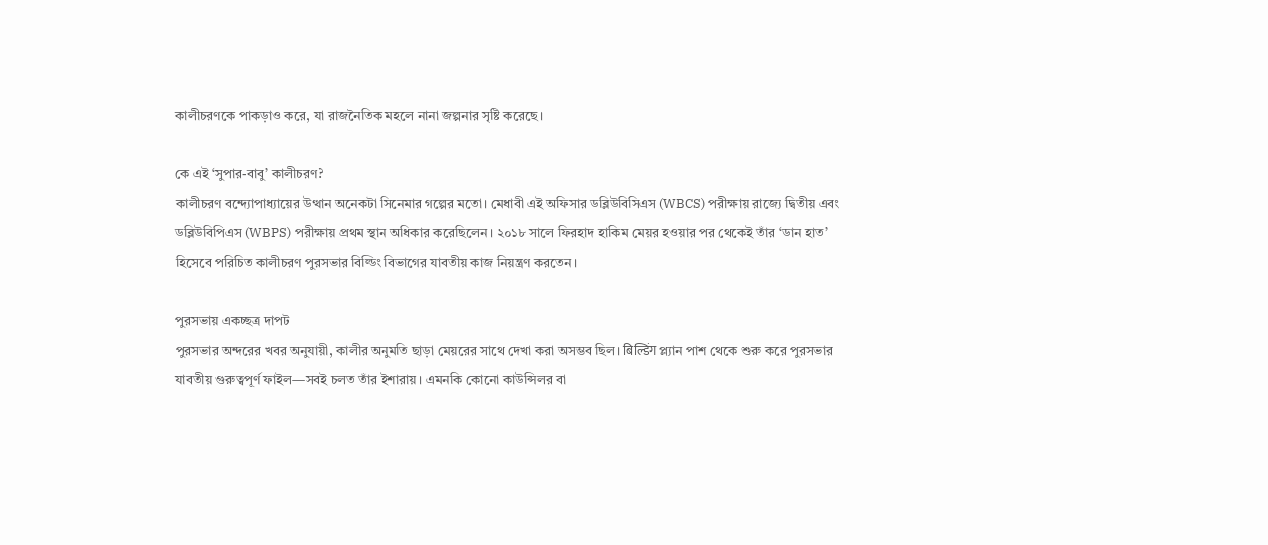কালীচরণকে পাকড়াও করে, যা রাজনৈতিক মহলে নানা জল্পনার সৃষ্টি করেছে।

কে এই ‘সুপার-বাবু’ কালীচরণ?
কালীচরণ বন্দ্যোপাধ্যায়ের উত্থান অনেকটা সিনেমার গল্পের মতো। মেধাবী এই অফিসার ডব্লিউবিসিএস (WBCS) পরীক্ষায় রাজ্যে দ্বিতীয় এবং ডব্লিউবিপিএস (WBPS) পরীক্ষায় প্রথম স্থান অধিকার করেছিলেন। ২০১৮ সালে ফিরহাদ হাকিম মেয়র হওয়ার পর থেকেই তাঁর ‘ডান হাত’ হিসেবে পরিচিত কালীচরণ পুরসভার বিল্ডিং বিভাগের যাবতীয় কাজ নিয়ন্ত্রণ করতেন।

পুরসভায় একচ্ছত্র দাপট
পুরসভার অন্দরের খবর অনুযায়ী, কালীর অনুমতি ছাড়া মেয়রের সাথে দেখা করা অসম্ভব ছিল। बिल्डिंग প্ল্যান পাশ থেকে শুরু করে পুরসভার যাবতীয় গুরুত্বপূর্ণ ফাইল—সবই চলত তাঁর ইশারায়। এমনকি কোনো কাউন্সিলর বা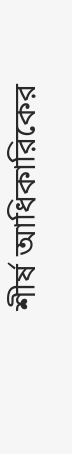শীর্ষ আধিকারিকের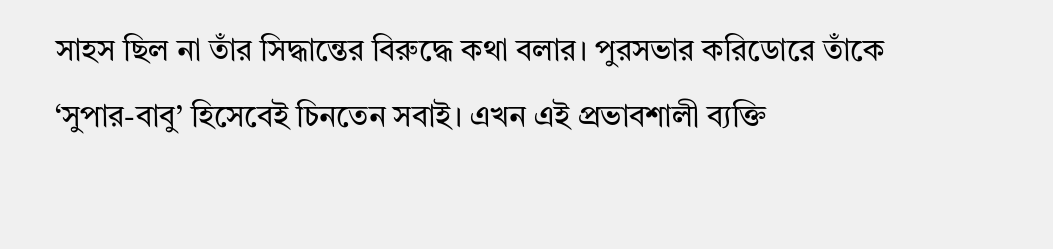সাহস ছিল না তাঁর সিদ্ধান্তের বিরুদ্ধে কথা বলার। পুরসভার করিডোরে তাঁকে ‘সুপার-বাবু’ হিসেবেই চিনতেন সবাই। এখন এই প্রভাবশালী ব্যক্তি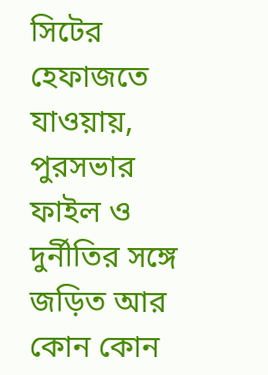সিটের হেফাজতে যাওয়ায়, পুরসভার ফাইল ও দুর্নীতির সঙ্গে জড়িত আর কোন কোন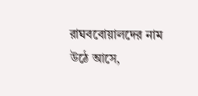রাঘববোয়ালদের নাম উঠে আসে,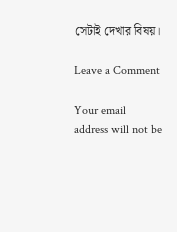সেটাই দেখার বিষয়।

Leave a Comment

Your email address will not be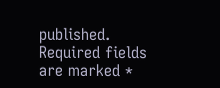published. Required fields are marked *